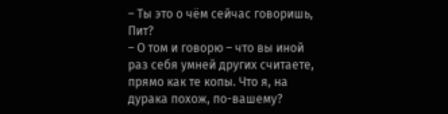– Ты это о чём сейчас говоришь, Пит?
– О том и говорю – что вы иной раз себя умней других считаете, прямо как те копы. Что я, на дурака похож, по-вашему?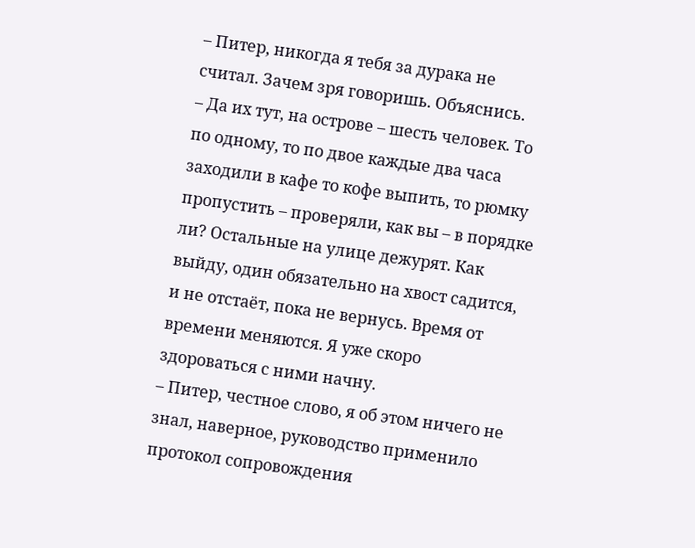– Питер, никогда я тебя за дурака не считал. Зачем зря говоришь. Объяснись.
– Да их тут, на острове – шесть человек. То по одному, то по двое каждые два часа заходили в кафе то кофе выпить, то рюмку пропустить – проверяли, как вы – в порядке ли? Остальные на улице дежурят. Как выйду, один обязательно на хвост садится, и не отстаёт, пока не вернусь. Время от времени меняются. Я уже скоро здороваться с ними начну.
– Питер, честное слово, я об этом ничего не знал, наверное, руководство применило протокол сопровождения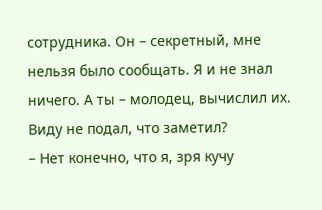сотрудника. Он – секретный, мне нельзя было сообщать. Я и не знал ничего. А ты – молодец, вычислил их. Виду не подал, что заметил?
– Нет конечно, что я, зря кучу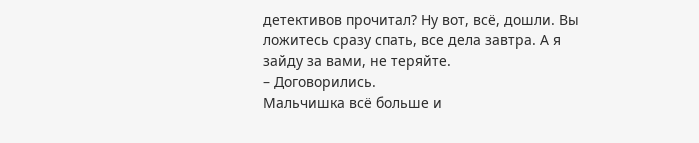детективов прочитал? Ну вот, всё, дошли. Вы ложитесь сразу спать, все дела завтра. А я зайду за вами, не теряйте.
– Договорились.
Мальчишка всё больше и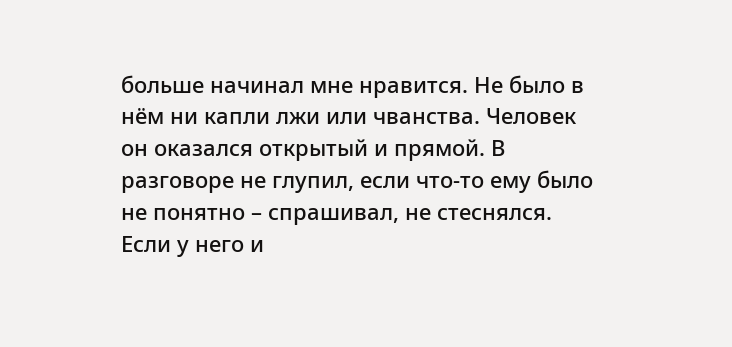больше начинал мне нравится. Не было в нём ни капли лжи или чванства. Человек он оказался открытый и прямой. В разговоре не глупил, если что-то ему было не понятно – спрашивал, не стеснялся. Если у него и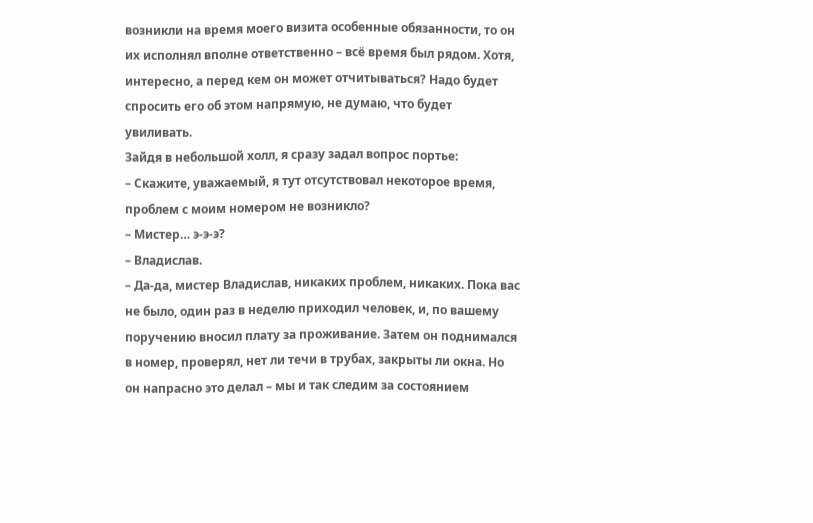возникли на время моего визита особенные обязанности, то он их исполнял вполне ответственно – всё время был рядом. Хотя, интересно, а перед кем он может отчитываться? Надо будет спросить его об этом напрямую, не думаю, что будет увиливать.
Зайдя в небольшой холл, я сразу задал вопрос портье:
– Скажите, уважаемый, я тут отсутствовал некоторое время, проблем с моим номером не возникло?
– Мистер… э-э-э?
– Владислав.
– Да-да, мистер Владислав, никаких проблем, никаких. Пока вас не было, один раз в неделю приходил человек, и, по вашему поручению вносил плату за проживание. Затем он поднимался в номер, проверял, нет ли течи в трубах, закрыты ли окна. Но он напрасно это делал – мы и так следим за состоянием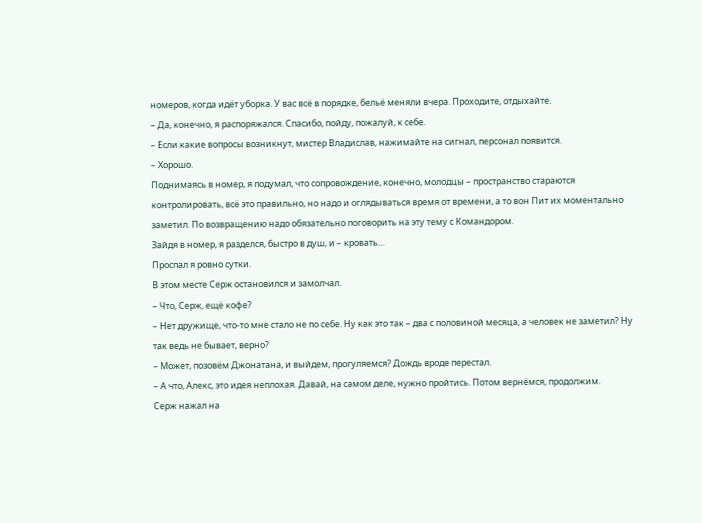номеров, когда идёт уборка. У вас всё в порядке, бельё меняли вчера. Проходите, отдыхайте.
– Да, конечно, я распоряжался. Спасибо, пойду, пожалуй, к себе.
– Если какие вопросы возникнут, мистер Владислав, нажимайте на сигнал, персонал появится.
– Хорошо.
Поднимаясь в номер, я подумал, что сопровождение, конечно, молодцы – пространство стараются контролировать, всё это правильно, но надо и оглядываться время от времени, а то вон Пит их моментально заметил. По возвращению надо обязательно поговорить на эту тему с Командором.
Зайдя в номер, я разделся, быстро в душ, и – кровать…
Проспал я ровно сутки.
В этом месте Серж остановился и замолчал.
– Что, Серж, ещё кофе?
– Нет дружище, что-то мне стало не по себе. Ну как это так – два с половиной месяца, а человек не заметил? Ну так ведь не бывает, верно?
– Может, позовём Джонатана, и выйдем, прогуляемся? Дождь вроде перестал.
– А что, Алекс, это идея неплохая. Давай, на самом деле, нужно пройтись. Потом вернёмся, продолжим.
Серж нажал на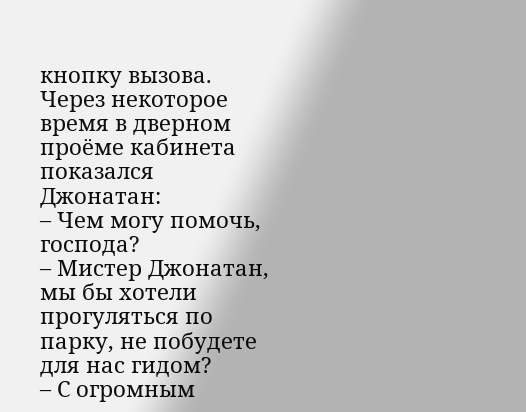кнопку вызова. Через некоторое время в дверном проёме кабинета показался Джонатан:
– Чем могу помочь, господа?
– Мистер Джонатан, мы бы хотели прогуляться по парку, не побудете для нас гидом?
– С огромным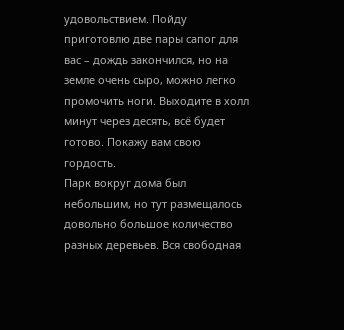удовольствием. Пойду приготовлю две пары сапог для вас – дождь закончился, но на земле очень сыро, можно легко промочить ноги. Выходите в холл минут через десять, всё будет готово. Покажу вам свою гордость.
Парк вокруг дома был небольшим, но тут размещалось довольно большое количество разных деревьев. Вся свободная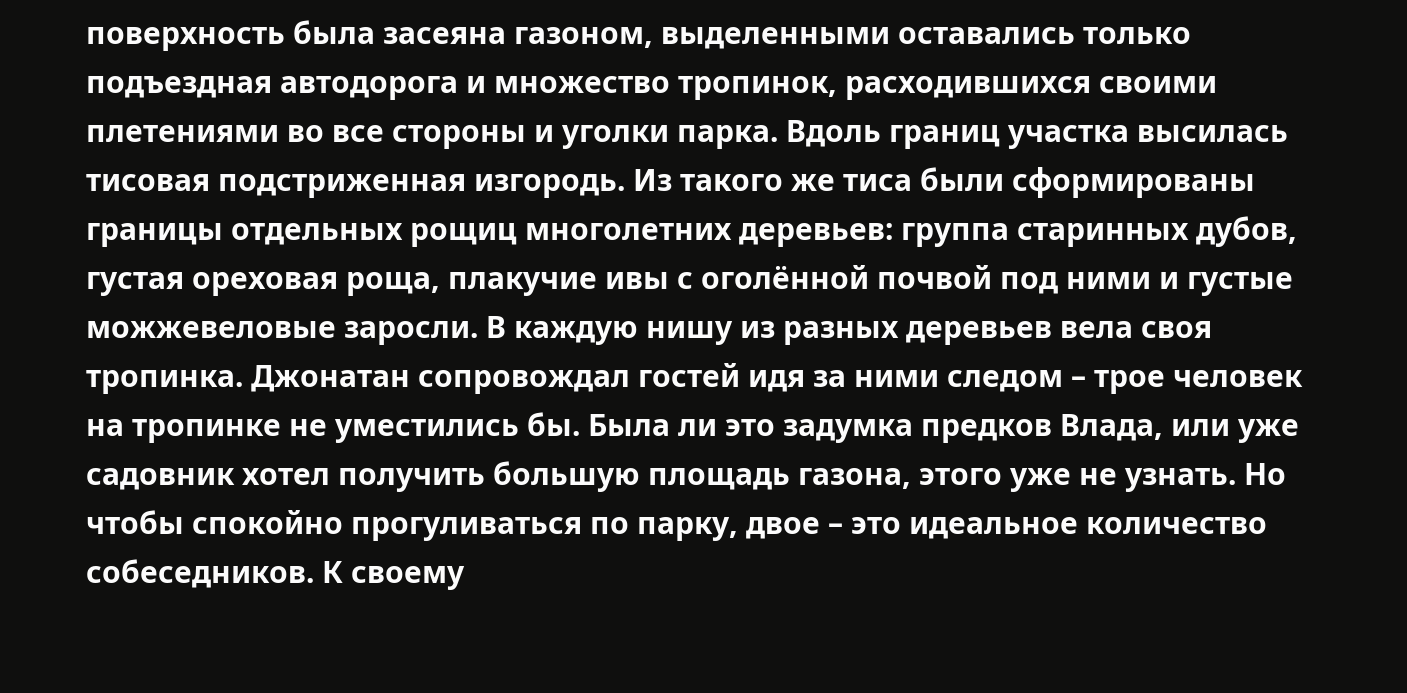поверхность была засеяна газоном, выделенными оставались только подъездная автодорога и множество тропинок, расходившихся своими плетениями во все стороны и уголки парка. Вдоль границ участка высилась тисовая подстриженная изгородь. Из такого же тиса были сформированы границы отдельных рощиц многолетних деревьев: группа старинных дубов, густая ореховая роща, плакучие ивы с оголённой почвой под ними и густые можжевеловые заросли. В каждую нишу из разных деревьев вела своя тропинка. Джонатан сопровождал гостей идя за ними следом – трое человек на тропинке не уместились бы. Была ли это задумка предков Влада, или уже садовник хотел получить большую площадь газона, этого уже не узнать. Но чтобы спокойно прогуливаться по парку, двое – это идеальное количество собеседников. К своему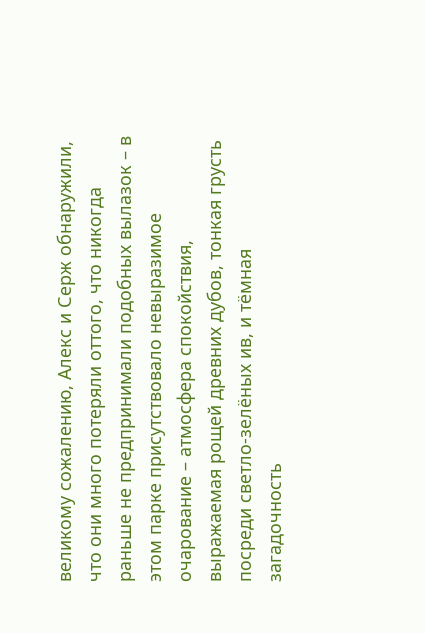великому сожалению, Алекс и Серж обнаружили, что они много потеряли оттого, что никогда раньше не предпринимали подобных вылазок – в этом парке присутствовало невыразимое очарование – атмосфера спокойствия, выражаемая рощей древних дубов, тонкая грусть посреди светло-зелёных ив, и тёмная загадочность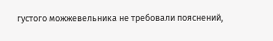густого можжевельника не требовали пояснений,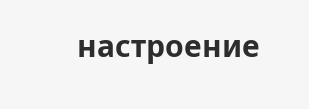настроение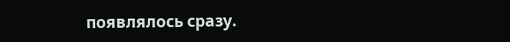появлялось сразу.